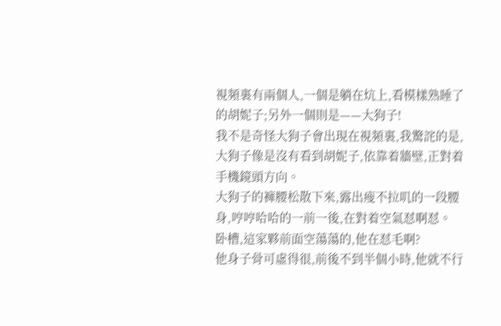視頻裏有兩個人,一個是躺在炕上,看模樣熟睡了的胡妮子;另外一個則是——大狗子!
我不是奇怪大狗子會出現在視頻裏,我驚詫的是,大狗子像是沒有看到胡妮子,依靠着牆壁,正對着手機鏡頭方向。
大狗子的褲腰松散下來,露出瘦不拉叽的一段腰身,哼哼哈哈的一前一後,在對着空氣怼啊怼。
卧槽,這家夥前面空蕩蕩的,他在怼毛啊?
他身子骨可虛得很,前後不到半個小時,他就不行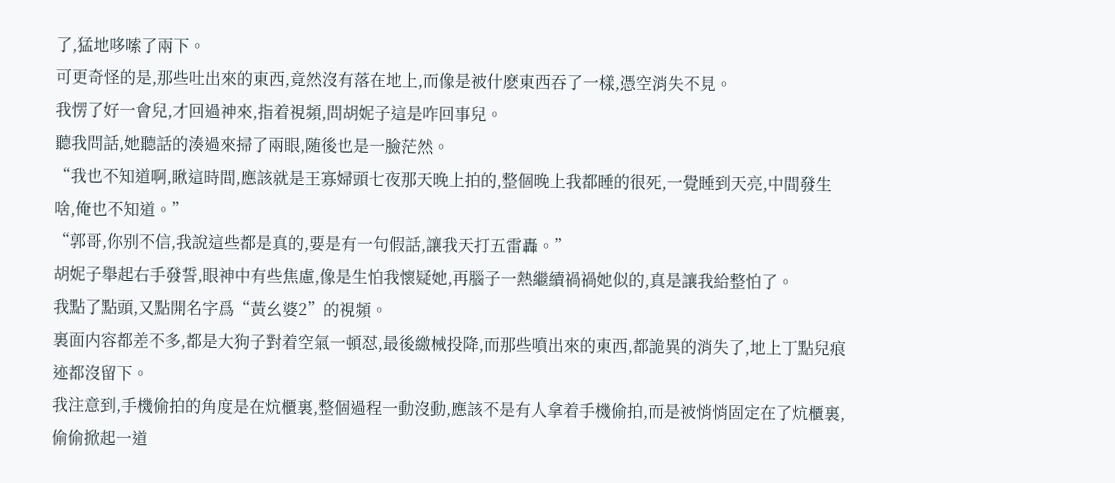了,猛地哆嗦了兩下。
可更奇怪的是,那些吐出來的東西,竟然沒有落在地上,而像是被什麽東西吞了一樣,憑空消失不見。
我愣了好一會兒,才回過神來,指着視頻,問胡妮子這是咋回事兒。
聽我問話,她聽話的湊過來掃了兩眼,随後也是一臉茫然。
“我也不知道啊,瞅這時間,應該就是王寡婦頭七夜那天晚上拍的,整個晚上我都睡的很死,一覺睡到天亮,中間發生啥,俺也不知道。”
“郭哥,你别不信,我說這些都是真的,要是有一句假話,讓我天打五雷轟。”
胡妮子舉起右手發誓,眼神中有些焦慮,像是生怕我懷疑她,再腦子一熱繼續禍禍她似的,真是讓我給整怕了。
我點了點頭,又點開名字爲“黃幺婆2”的視頻。
裏面内容都差不多,都是大狗子對着空氣一頓怼,最後繳械投降,而那些噴出來的東西,都詭異的消失了,地上丁點兒痕迹都沒留下。
我注意到,手機偷拍的角度是在炕櫃裏,整個過程一動沒動,應該不是有人拿着手機偷拍,而是被悄悄固定在了炕櫃裏,偷偷掀起一道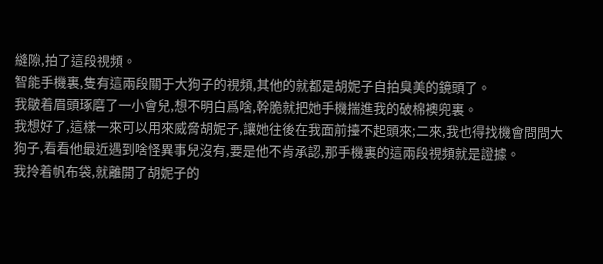縫隙,拍了這段視頻。
智能手機裏,隻有這兩段關于大狗子的視頻,其他的就都是胡妮子自拍臭美的鏡頭了。
我皺着眉頭琢磨了一小會兒,想不明白爲啥,幹脆就把她手機揣進我的破棉襖兜裏。
我想好了,這樣一來可以用來威脅胡妮子,讓她往後在我面前擡不起頭來;二來,我也得找機會問問大狗子,看看他最近遇到啥怪異事兒沒有,要是他不肯承認,那手機裏的這兩段視頻就是證據。
我拎着帆布袋,就離開了胡妮子的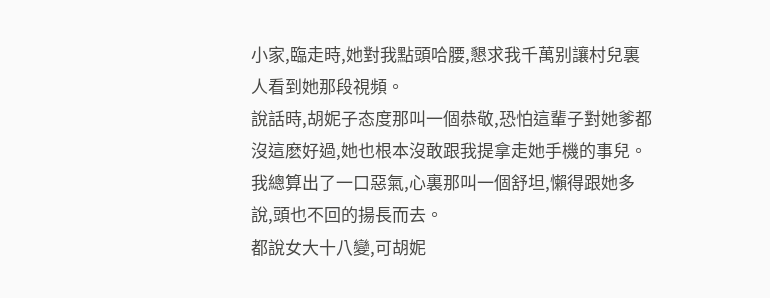小家,臨走時,她對我點頭哈腰,懇求我千萬别讓村兒裏人看到她那段視頻。
說話時,胡妮子态度那叫一個恭敬,恐怕這輩子對她爹都沒這麽好過,她也根本沒敢跟我提拿走她手機的事兒。
我總算出了一口惡氣,心裏那叫一個舒坦,懶得跟她多說,頭也不回的揚長而去。
都說女大十八變,可胡妮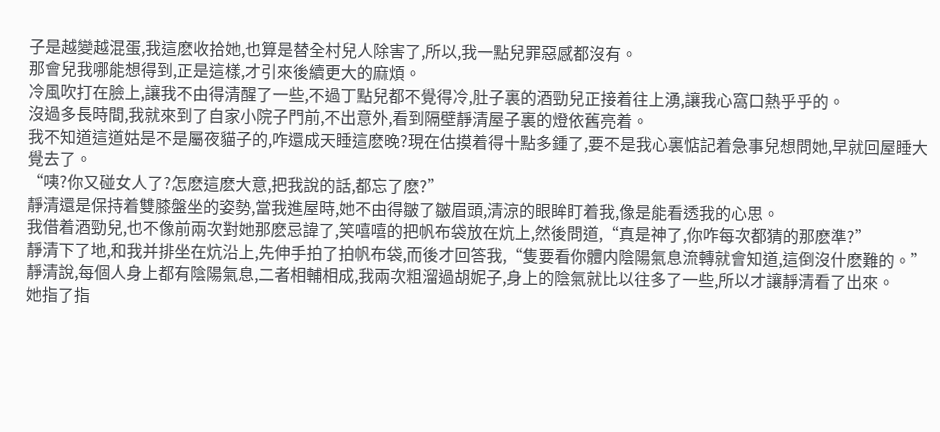子是越變越混蛋,我這麽收拾她,也算是替全村兒人除害了,所以,我一點兒罪惡感都沒有。
那會兒我哪能想得到,正是這樣,才引來後續更大的麻煩。
冷風吹打在臉上,讓我不由得清醒了一些,不過丁點兒都不覺得冷,肚子裏的酒勁兒正接着往上湧,讓我心窩口熱乎乎的。
沒過多長時間,我就來到了自家小院子門前,不出意外,看到隔壁靜清屋子裏的燈依舊亮着。
我不知道這道姑是不是屬夜貓子的,咋還成天睡這麽晚?現在估摸着得十點多鍾了,要不是我心裏惦記着急事兒想問她,早就回屋睡大覺去了。
“咦?你又碰女人了?怎麽這麽大意,把我說的話,都忘了麽?”
靜清還是保持着雙膝盤坐的姿勢,當我進屋時,她不由得皺了皺眉頭,清涼的眼眸盯着我,像是能看透我的心思。
我借着酒勁兒,也不像前兩次對她那麽忌諱了,笑嘻嘻的把帆布袋放在炕上,然後問道,“真是神了,你咋每次都猜的那麽準?”
靜清下了地,和我并排坐在炕沿上,先伸手拍了拍帆布袋,而後才回答我,“隻要看你體内陰陽氣息流轉就會知道,這倒沒什麽難的。”
靜清說,每個人身上都有陰陽氣息,二者相輔相成,我兩次粗溜過胡妮子,身上的陰氣就比以往多了一些,所以才讓靜清看了出來。
她指了指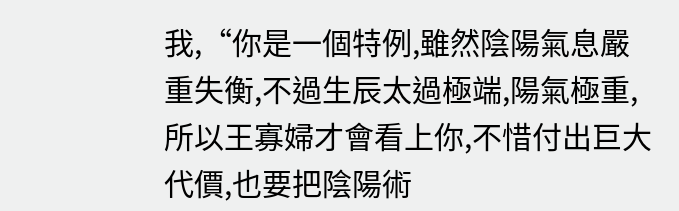我,“你是一個特例,雖然陰陽氣息嚴重失衡,不過生辰太過極端,陽氣極重,所以王寡婦才會看上你,不惜付出巨大代價,也要把陰陽術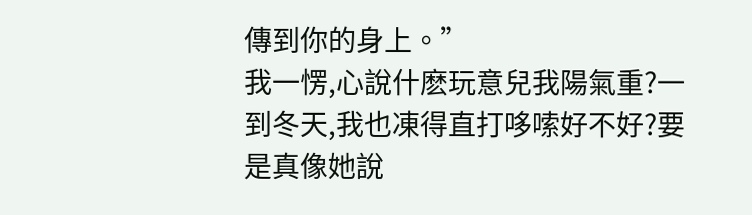傳到你的身上。”
我一愣,心說什麽玩意兒我陽氣重?一到冬天,我也凍得直打哆嗦好不好?要是真像她說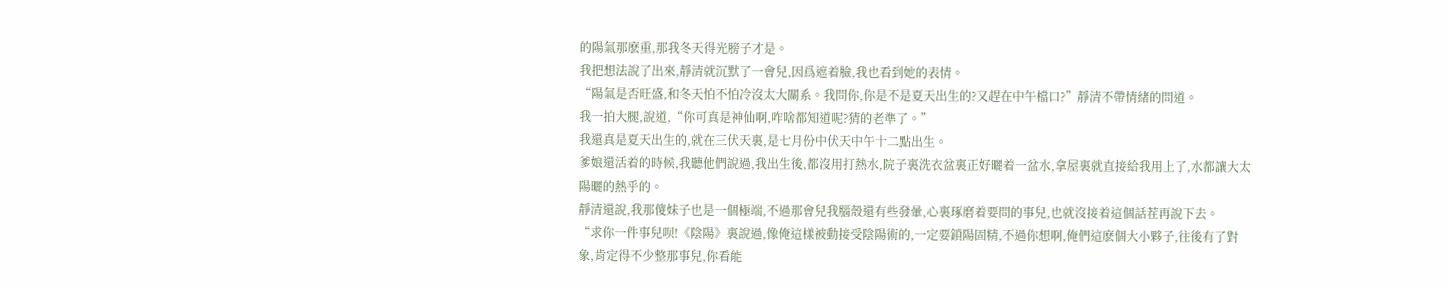的陽氣那麽重,那我冬天得光膀子才是。
我把想法說了出來,靜清就沉默了一會兒,因爲遮着臉,我也看到她的表情。
“陽氣是否旺盛,和冬天怕不怕冷沒太大關系。我問你,你是不是夏天出生的?又趕在中午檔口?”靜清不帶情緒的問道。
我一拍大腿,說道,“你可真是神仙啊,咋啥都知道呢?猜的老準了。”
我還真是夏天出生的,就在三伏天裏,是七月份中伏天中午十二點出生。
爹娘還活着的時候,我聽他們說過,我出生後,都沒用打熱水,院子裏洗衣盆裏正好曬着一盆水,拿屋裏就直接給我用上了,水都讓大太陽曬的熱乎的。
靜清還說,我那傻妹子也是一個極端,不過那會兒我腦殼還有些發暈,心裏琢磨着要問的事兒,也就沒接着這個話茬再說下去。
“求你一件事兒呗!《陰陽》裏說過,像俺這樣被動接受陰陽術的,一定要鎖陽固精,不過你想啊,俺們這麽個大小夥子,往後有了對象,肯定得不少整那事兒,你看能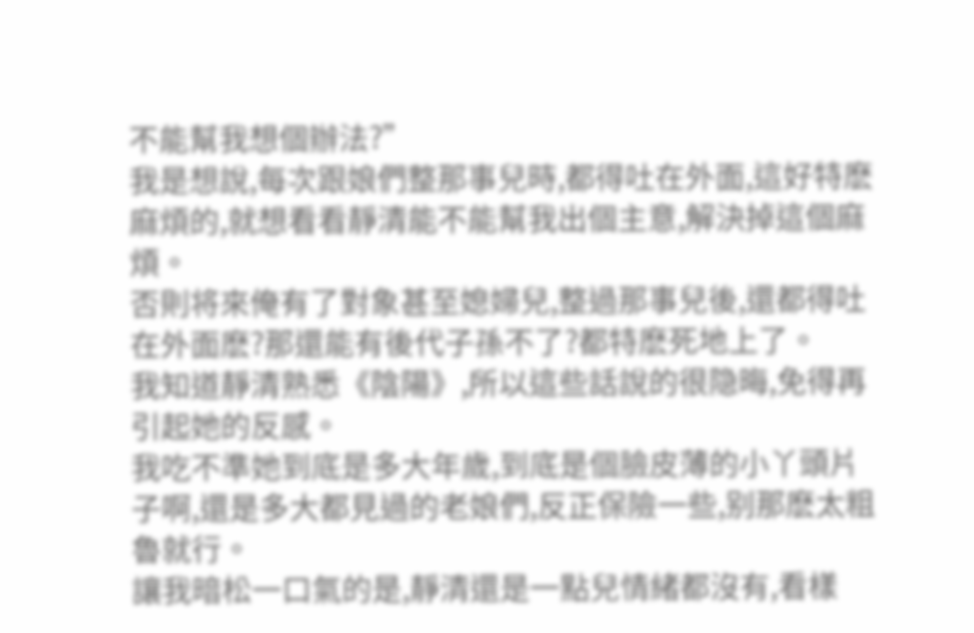不能幫我想個辦法?”
我是想說,每次跟娘們整那事兒時,都得吐在外面,這好特麽麻煩的,就想看看靜清能不能幫我出個主意,解決掉這個麻煩。
否則将來俺有了對象甚至媳婦兒,整過那事兒後,還都得吐在外面麽?那還能有後代子孫不了?都特麽死地上了。
我知道靜清熟悉《陰陽》,所以這些話說的很隐晦,免得再引起她的反感。
我吃不準她到底是多大年歲,到底是個臉皮薄的小丫頭片子啊,還是多大都見過的老娘們,反正保險一些,别那麽太粗魯就行。
讓我暗松一口氣的是,靜清還是一點兒情緒都沒有,看樣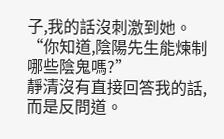子,我的話沒刺激到她。
“你知道,陰陽先生能煉制哪些陰鬼嗎?”
靜清沒有直接回答我的話,而是反問道。